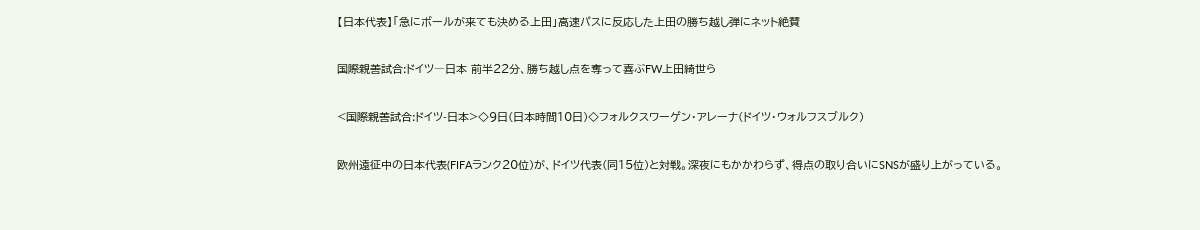【日本代表】「急にボールが来ても決める上田」高速パスに反応した上田の勝ち越し弾にネット絶賛

国際親善試合:ドイツ―日本 前半22分、勝ち越し点を奪って喜ぶFW上田綺世ら

<国際親善試合:ドイツ-日本>◇9日(日本時間10日)◇フォルクスワーゲン・アレーナ(ドイツ・ウォルフスブルク)

欧州遠征中の日本代表(FIFAランク20位)が、ドイツ代表(同15位)と対戦。深夜にもかかわらず、得点の取り合いにSNSが盛り上がっている。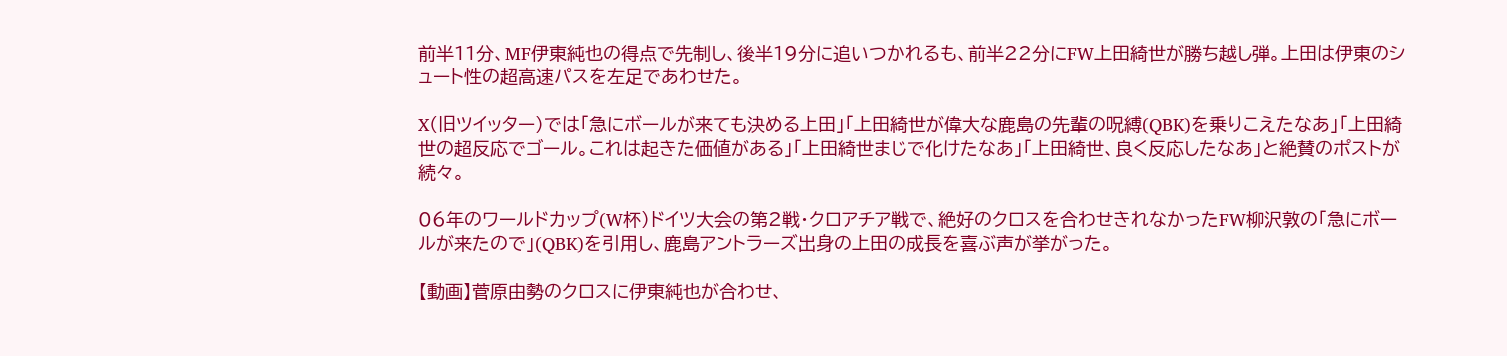前半11分、MF伊東純也の得点で先制し、後半19分に追いつかれるも、前半22分にFW上田綺世が勝ち越し弾。上田は伊東のシュート性の超高速パスを左足であわせた。

X(旧ツイッター)では「急にボールが来ても決める上田」「上田綺世が偉大な鹿島の先輩の呪縛(QBK)を乗りこえたなあ」「上田綺世の超反応でゴール。これは起きた価値がある」「上田綺世まじで化けたなあ」「上田綺世、良く反応したなあ」と絶賛のポストが続々。

06年のワールドカップ(W杯)ドイツ大会の第2戦・クロアチア戦で、絶好のクロスを合わせきれなかったFW柳沢敦の「急にボールが来たので」(QBK)を引用し、鹿島アントラーズ出身の上田の成長を喜ぶ声が挙がった。

【動画】菅原由勢のクロスに伊東純也が合わせ、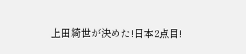上田綺世が決めた!日本2点目!